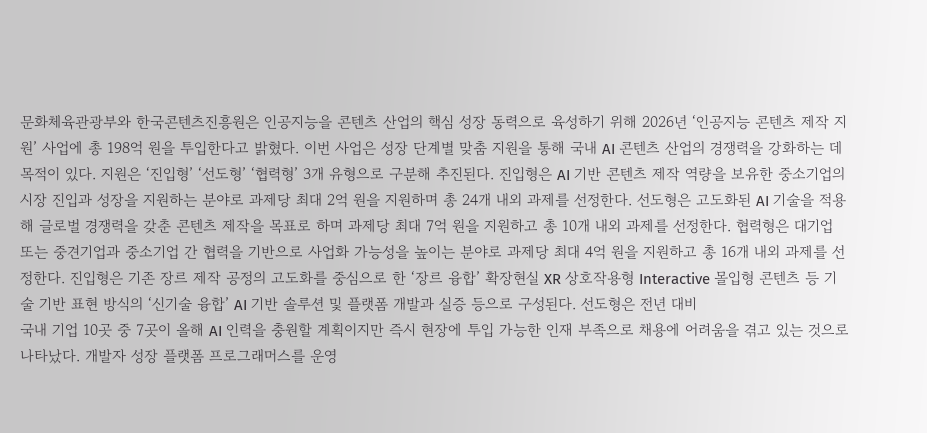문화체육관광부와 한국콘텐츠진흥원은 인공지능을 콘텐츠 산업의 핵심 성장 동력으로 육성하기 위해 2026년 ‘인공지능 콘텐츠 제작 지원’ 사업에 총 198억 원을 투입한다고 밝혔다. 이번 사업은 성장 단계별 맞춤 지원을 통해 국내 AI 콘텐츠 산업의 경쟁력을 강화하는 데 목적이 있다. 지원은 ‘진입형’ ‘선도형’ ‘협력형’ 3개 유형으로 구분해 추진된다. 진입형은 AI 기반 콘텐츠 제작 역량을 보유한 중소기업의 시장 진입과 성장을 지원하는 분야로 과제당 최대 2억 원을 지원하며 총 24개 내외 과제를 선정한다. 선도형은 고도화된 AI 기술을 적용해 글로벌 경쟁력을 갖춘 콘텐츠 제작을 목표로 하며 과제당 최대 7억 원을 지원하고 총 10개 내외 과제를 선정한다. 협력형은 대기업 또는 중견기업과 중소기업 간 협력을 기반으로 사업화 가능성을 높이는 분야로 과제당 최대 4억 원을 지원하고 총 16개 내외 과제를 선정한다. 진입형은 기존 장르 제작 공정의 고도화를 중심으로 한 ‘장르 융합’ 확장현실 XR 상호작용형 Interactive 몰입형 콘텐츠 등 기술 기반 표현 방식의 ‘신기술 융합’ AI 기반 솔루션 및 플랫폼 개발과 실증 등으로 구성된다. 선도형은 전년 대비
국내 기업 10곳 중 7곳이 올해 AI 인력을 충원할 계획이지만 즉시 현장에 투입 가능한 인재 부족으로 채용에 어려움을 겪고 있는 것으로 나타났다. 개발자 성장 플랫폼 프로그래머스를 운영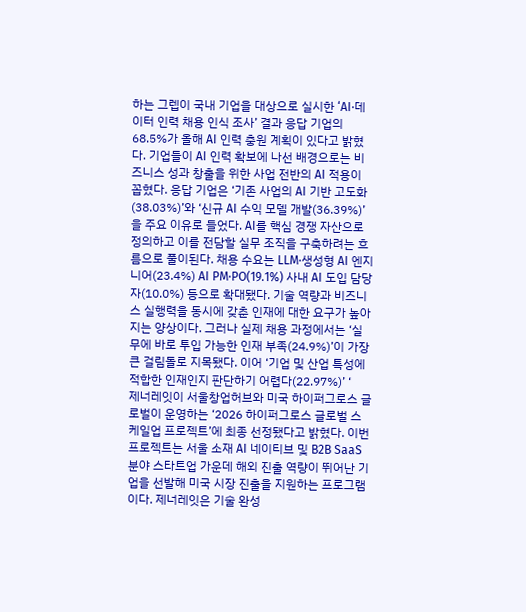하는 그렙이 국내 기업을 대상으로 실시한 ‘AI·데이터 인력 채용 인식 조사’ 결과 응답 기업의 68.5%가 올해 AI 인력 충원 계획이 있다고 밝혔다. 기업들이 AI 인력 확보에 나선 배경으로는 비즈니스 성과 창출을 위한 사업 전반의 AI 적용이 꼽혔다. 응답 기업은 ‘기존 사업의 AI 기반 고도화(38.03%)’와 ‘신규 AI 수익 모델 개발(36.39%)’을 주요 이유로 들었다. AI를 핵심 경쟁 자산으로 정의하고 이를 전담할 실무 조직을 구축하려는 흐름으로 풀이된다. 채용 수요는 LLM·생성형 AI 엔지니어(23.4%) AI PM·PO(19.1%) 사내 AI 도입 담당자(10.0%) 등으로 확대됐다. 기술 역량과 비즈니스 실행력을 동시에 갖춘 인재에 대한 요구가 높아지는 양상이다. 그러나 실제 채용 과정에서는 ‘실무에 바로 투입 가능한 인재 부족(24.9%)’이 가장 큰 걸림돌로 지목됐다. 이어 ‘기업 및 산업 특성에 적합한 인재인지 판단하기 어렵다(22.97%)’ ‘
제너레잇이 서울창업허브와 미국 하이퍼그로스 글로벌이 운영하는 ‘2026 하이퍼그로스 글로벌 스케일업 프로젝트’에 최종 선정됐다고 밝혔다. 이번 프로젝트는 서울 소재 AI 네이티브 및 B2B SaaS 분야 스타트업 가운데 해외 진출 역량이 뛰어난 기업을 선발해 미국 시장 진출을 지원하는 프로그램이다. 제너레잇은 기술 완성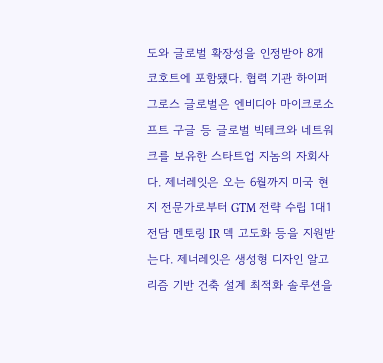도와 글로벌 확장성을 인정받아 8개 코호트에 포함됐다. 협력 기관 하이퍼그로스 글로벌은 엔비디아 마이크로소프트 구글 등 글로벌 빅테크와 네트워크를 보유한 스타트업 지놈의 자회사다. 제너레잇은 오는 6월까지 미국 현지 전문가로부터 GTM 전략 수립 1대1 전담 멘토링 IR 덱 고도화 등을 지원받는다. 제너레잇은 생성형 디자인 알고리즘 기반 건축 설계 최적화 솔루션을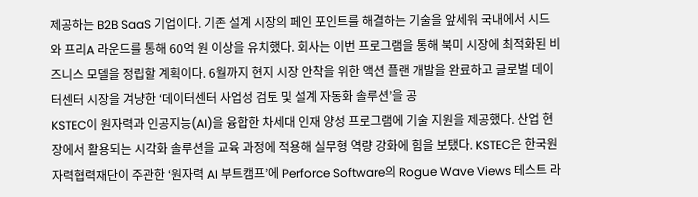제공하는 B2B SaaS 기업이다. 기존 설계 시장의 페인 포인트를 해결하는 기술을 앞세워 국내에서 시드와 프리A 라운드를 통해 60억 원 이상을 유치했다. 회사는 이번 프로그램을 통해 북미 시장에 최적화된 비즈니스 모델을 정립할 계획이다. 6월까지 현지 시장 안착을 위한 액션 플랜 개발을 완료하고 글로벌 데이터센터 시장을 겨냥한 ‘데이터센터 사업성 검토 및 설계 자동화 솔루션’을 공
KSTEC이 원자력과 인공지능(AI)을 융합한 차세대 인재 양성 프로그램에 기술 지원을 제공했다. 산업 현장에서 활용되는 시각화 솔루션을 교육 과정에 적용해 실무형 역량 강화에 힘을 보탰다. KSTEC은 한국원자력협력재단이 주관한 ‘원자력 AI 부트캠프’에 Perforce Software의 Rogue Wave Views 테스트 라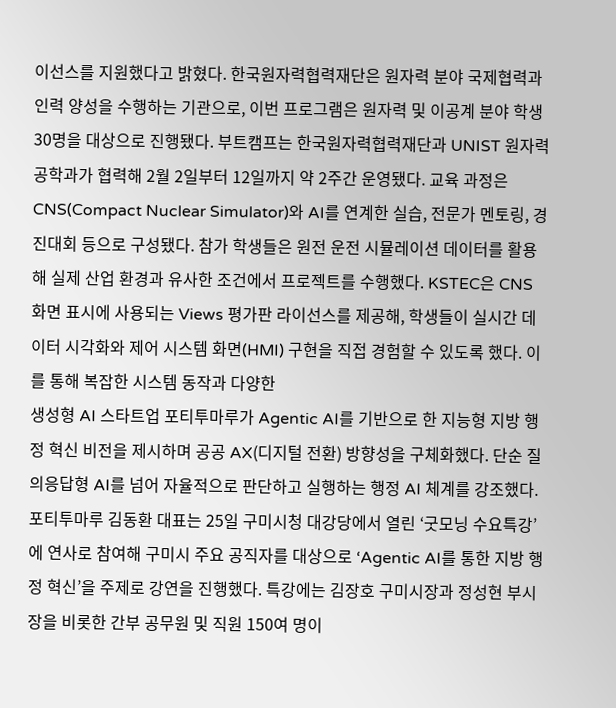이선스를 지원했다고 밝혔다. 한국원자력협력재단은 원자력 분야 국제협력과 인력 양성을 수행하는 기관으로, 이번 프로그램은 원자력 및 이공계 분야 학생 30명을 대상으로 진행됐다. 부트캠프는 한국원자력협력재단과 UNIST 원자력공학과가 협력해 2월 2일부터 12일까지 약 2주간 운영됐다. 교육 과정은 CNS(Compact Nuclear Simulator)와 AI를 연계한 실습, 전문가 멘토링, 경진대회 등으로 구성됐다. 참가 학생들은 원전 운전 시뮬레이션 데이터를 활용해 실제 산업 환경과 유사한 조건에서 프로젝트를 수행했다. KSTEC은 CNS 화면 표시에 사용되는 Views 평가판 라이선스를 제공해, 학생들이 실시간 데이터 시각화와 제어 시스템 화면(HMI) 구현을 직접 경험할 수 있도록 했다. 이를 통해 복잡한 시스템 동작과 다양한
생성형 AI 스타트업 포티투마루가 Agentic AI를 기반으로 한 지능형 지방 행정 혁신 비전을 제시하며 공공 AX(디지털 전환) 방향성을 구체화했다. 단순 질의응답형 AI를 넘어 자율적으로 판단하고 실행하는 행정 AI 체계를 강조했다. 포티투마루 김동환 대표는 25일 구미시청 대강당에서 열린 ‘굿모닝 수요특강’에 연사로 참여해 구미시 주요 공직자를 대상으로 ‘Agentic AI를 통한 지방 행정 혁신’을 주제로 강연을 진행했다. 특강에는 김장호 구미시장과 정성현 부시장을 비롯한 간부 공무원 및 직원 150여 명이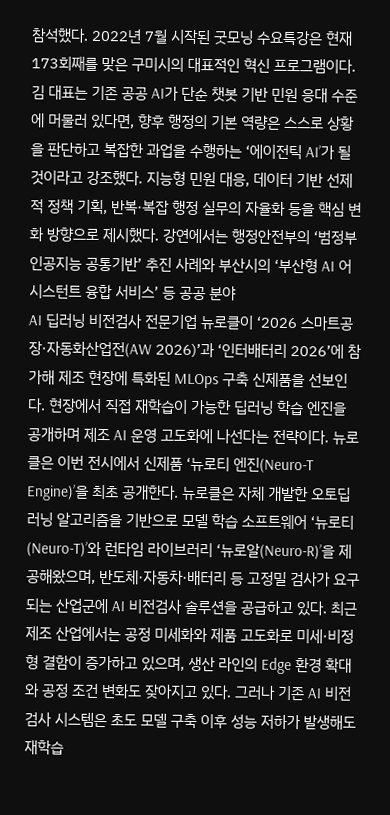참석했다. 2022년 7월 시작된 굿모닝 수요특강은 현재 173회째를 맞은 구미시의 대표적인 혁신 프로그램이다. 김 대표는 기존 공공 AI가 단순 챗봇 기반 민원 응대 수준에 머물러 있다면, 향후 행정의 기본 역량은 스스로 상황을 판단하고 복잡한 과업을 수행하는 ‘에이전틱 AI’가 될 것이라고 강조했다. 지능형 민원 대응, 데이터 기반 선제적 정책 기획, 반복·복잡 행정 실무의 자율화 등을 핵심 변화 방향으로 제시했다. 강연에서는 행정안전부의 ‘범정부 인공지능 공통기반’ 추진 사례와 부산시의 ‘부산형 AI 어시스턴트 융합 서비스’ 등 공공 분야
AI 딥러닝 비전검사 전문기업 뉴로클이 ‘2026 스마트공장·자동화산업전(AW 2026)’과 ‘인터배터리 2026’에 참가해 제조 현장에 특화된 MLOps 구축 신제품을 선보인다. 현장에서 직접 재학습이 가능한 딥러닝 학습 엔진을 공개하며 제조 AI 운영 고도화에 나선다는 전략이다. 뉴로클은 이번 전시에서 신제품 ‘뉴로티 엔진(Neuro-T Engine)’을 최초 공개한다. 뉴로클은 자체 개발한 오토딥러닝 알고리즘을 기반으로 모델 학습 소프트웨어 ‘뉴로티(Neuro-T)’와 런타임 라이브러리 ‘뉴로알(Neuro-R)’을 제공해왔으며, 반도체·자동차·배터리 등 고정밀 검사가 요구되는 산업군에 AI 비전검사 솔루션을 공급하고 있다. 최근 제조 산업에서는 공정 미세화와 제품 고도화로 미세·비정형 결함이 증가하고 있으며, 생산 라인의 Edge 환경 확대와 공정 조건 변화도 잦아지고 있다. 그러나 기존 AI 비전검사 시스템은 초도 모델 구축 이후 성능 저하가 발생해도 재학습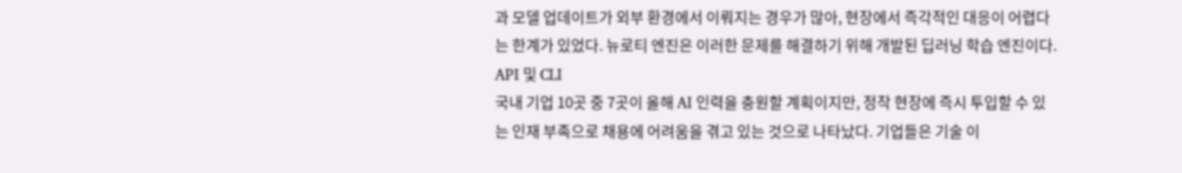과 모델 업데이트가 외부 환경에서 이뤄지는 경우가 많아, 현장에서 즉각적인 대응이 어렵다는 한계가 있었다. 뉴로티 엔진은 이러한 문제를 해결하기 위해 개발된 딥러닝 학습 엔진이다. API 및 CLI
국내 기업 10곳 중 7곳이 올해 AI 인력을 충원할 계획이지만, 정작 현장에 즉시 투입할 수 있는 인재 부족으로 채용에 어려움을 겪고 있는 것으로 나타났다. 기업들은 기술 이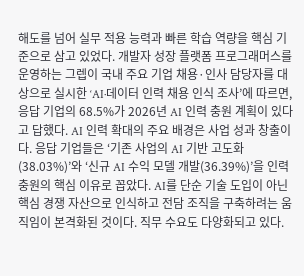해도를 넘어 실무 적용 능력과 빠른 학습 역량을 핵심 기준으로 삼고 있었다. 개발자 성장 플랫폼 프로그래머스를 운영하는 그렙이 국내 주요 기업 채용·인사 담당자를 대상으로 실시한 ‘AI·데이터 인력 채용 인식 조사’에 따르면, 응답 기업의 68.5%가 2026년 AI 인력 충원 계획이 있다고 답했다. AI 인력 확대의 주요 배경은 사업 성과 창출이다. 응답 기업들은 ‘기존 사업의 AI 기반 고도화(38.03%)’와 ‘신규 AI 수익 모델 개발(36.39%)’을 인력 충원의 핵심 이유로 꼽았다. AI를 단순 기술 도입이 아닌 핵심 경쟁 자산으로 인식하고 전담 조직을 구축하려는 움직임이 본격화된 것이다. 직무 수요도 다양화되고 있다.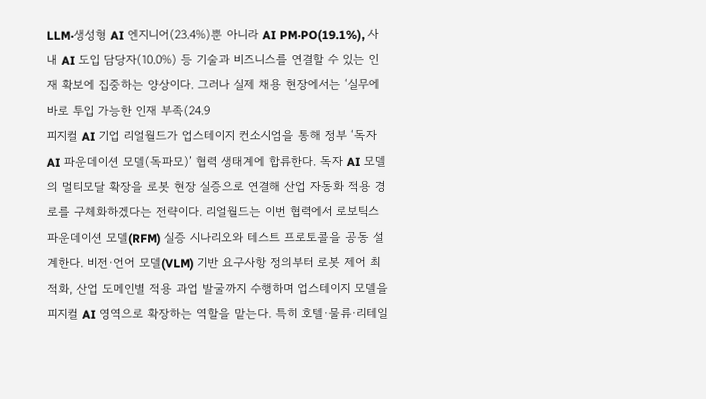LLM·생성형 AI 엔지니어(23.4%)뿐 아니라 AI PM·PO(19.1%), 사내 AI 도입 담당자(10.0%) 등 기술과 비즈니스를 연결할 수 있는 인재 확보에 집중하는 양상이다. 그러나 실제 채용 현장에서는 ‘실무에 바로 투입 가능한 인재 부족(24.9
피지컬 AI 기업 리얼월드가 업스테이지 컨소시엄을 통해 정부 ‘독자 AI 파운데이션 모델(독파모)’ 협력 생태계에 합류한다. 독자 AI 모델의 멀티모달 확장을 로봇 현장 실증으로 연결해 산업 자동화 적용 경로를 구체화하겠다는 전략이다. 리얼월드는 이번 협력에서 로보틱스 파운데이션 모델(RFM) 실증 시나리오와 테스트 프로토콜을 공동 설계한다. 비전·언어 모델(VLM) 기반 요구사항 정의부터 로봇 제어 최적화, 산업 도메인별 적용 과업 발굴까지 수행하며 업스테이지 모델을 피지컬 AI 영역으로 확장하는 역할을 맡는다. 특히 호텔·물류·리테일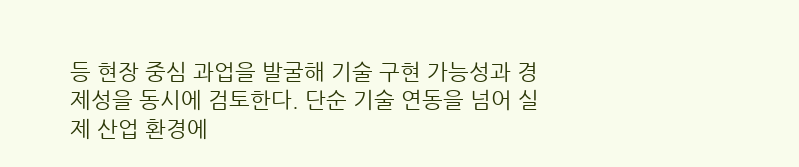등 현장 중심 과업을 발굴해 기술 구현 가능성과 경제성을 동시에 검토한다. 단순 기술 연동을 넘어 실제 산업 환경에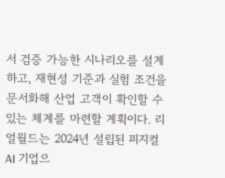서 검증 가능한 시나리오를 설계하고, 재현성 기준과 실험 조건을 문서화해 산업 고객이 확인할 수 있는 체계를 마련할 계획이다. 리얼월드는 2024년 설립된 피지컬 AI 기업으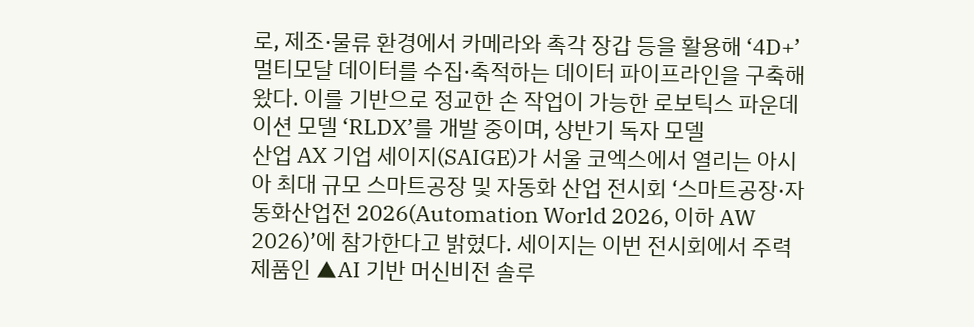로, 제조·물류 환경에서 카메라와 촉각 장갑 등을 활용해 ‘4D+’ 멀티모달 데이터를 수집·축적하는 데이터 파이프라인을 구축해왔다. 이를 기반으로 정교한 손 작업이 가능한 로보틱스 파운데이션 모델 ‘RLDX’를 개발 중이며, 상반기 독자 모델
산업 AX 기업 세이지(SAIGE)가 서울 코엑스에서 열리는 아시아 최대 규모 스마트공장 및 자동화 산업 전시회 ‘스마트공장·자동화산업전 2026(Automation World 2026, 이하 AW 2026)’에 참가한다고 밝혔다. 세이지는 이번 전시회에서 주력 제품인 ▲AI 기반 머신비전 솔루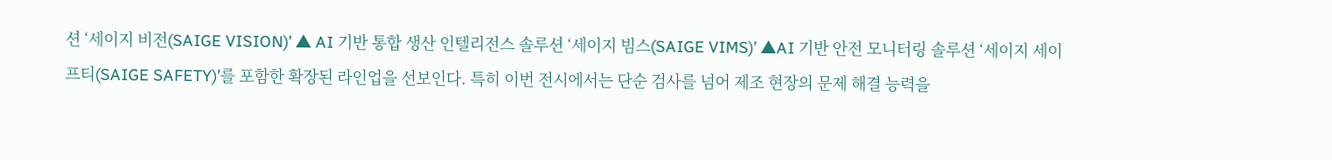션 ‘세이지 비전(SAIGE VISION)’ ▲ AI 기반 통합 생산 인텔리전스 솔루션 ‘세이지 빔스(SAIGE VIMS)’ ▲AI 기반 안전 모니터링 솔루션 ‘세이지 세이프티(SAIGE SAFETY)’를 포함한 확장된 라인업을 선보인다. 특히 이번 전시에서는 단순 검사를 넘어 제조 현장의 문제 해결 능력을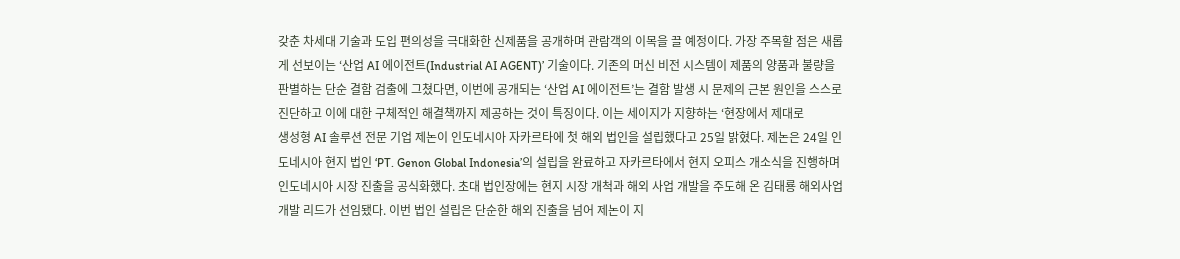갖춘 차세대 기술과 도입 편의성을 극대화한 신제품을 공개하며 관람객의 이목을 끌 예정이다. 가장 주목할 점은 새롭게 선보이는 ‘산업 AI 에이전트(Industrial AI AGENT)’ 기술이다. 기존의 머신 비전 시스템이 제품의 양품과 불량을 판별하는 단순 결함 검출에 그쳤다면, 이번에 공개되는 ‘산업 AI 에이전트’는 결함 발생 시 문제의 근본 원인을 스스로 진단하고 이에 대한 구체적인 해결책까지 제공하는 것이 특징이다. 이는 세이지가 지향하는 ‘현장에서 제대로
생성형 AI 솔루션 전문 기업 제논이 인도네시아 자카르타에 첫 해외 법인을 설립했다고 25일 밝혔다. 제논은 24일 인도네시아 현지 법인 ‘PT. Genon Global Indonesia’의 설립을 완료하고 자카르타에서 현지 오피스 개소식을 진행하며 인도네시아 시장 진출을 공식화했다. 초대 법인장에는 현지 시장 개척과 해외 사업 개발을 주도해 온 김태룡 해외사업개발 리드가 선임됐다. 이번 법인 설립은 단순한 해외 진출을 넘어 제논이 지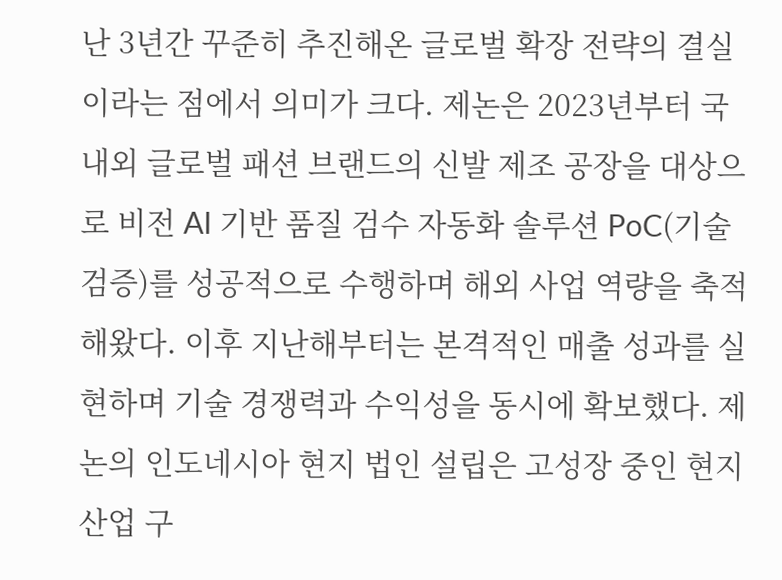난 3년간 꾸준히 추진해온 글로벌 확장 전략의 결실이라는 점에서 의미가 크다. 제논은 2023년부터 국내외 글로벌 패션 브랜드의 신발 제조 공장을 대상으로 비전 AI 기반 품질 검수 자동화 솔루션 PoC(기술검증)를 성공적으로 수행하며 해외 사업 역량을 축적해왔다. 이후 지난해부터는 본격적인 매출 성과를 실현하며 기술 경쟁력과 수익성을 동시에 확보했다. 제논의 인도네시아 현지 법인 설립은 고성장 중인 현지 산업 구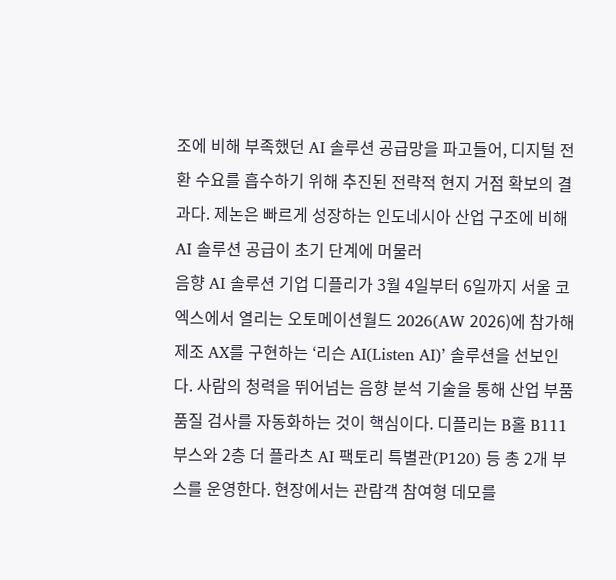조에 비해 부족했던 AI 솔루션 공급망을 파고들어, 디지털 전환 수요를 흡수하기 위해 추진된 전략적 현지 거점 확보의 결과다. 제논은 빠르게 성장하는 인도네시아 산업 구조에 비해 AI 솔루션 공급이 초기 단계에 머물러
음향 AI 솔루션 기업 디플리가 3월 4일부터 6일까지 서울 코엑스에서 열리는 오토메이션월드 2026(AW 2026)에 참가해 제조 AX를 구현하는 ‘리슨 AI(Listen AI)’ 솔루션을 선보인다. 사람의 청력을 뛰어넘는 음향 분석 기술을 통해 산업 부품 품질 검사를 자동화하는 것이 핵심이다. 디플리는 B홀 B111 부스와 2층 더 플라츠 AI 팩토리 특별관(P120) 등 총 2개 부스를 운영한다. 현장에서는 관람객 참여형 데모를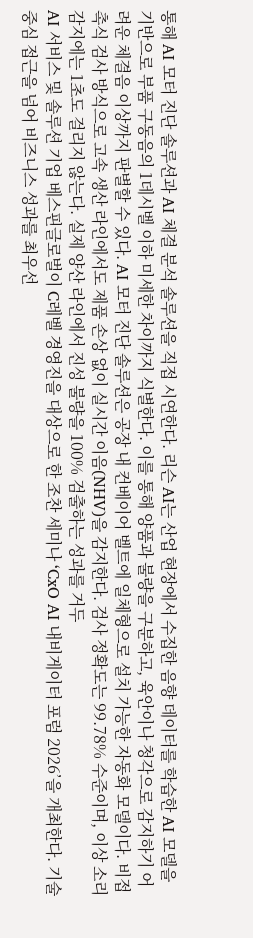통해 AI 모터 진단 솔루션과 AI 체결 분석 솔루션을 직접 시연한다. 리슨 AI는 산업 현장에서 수집한 음향 데이터를 학습한 AI 모델을 기반으로 부품 구동음의 1데시벨 이하 미세한 차이까지 식별한다. 이를 통해 양품과 불량을 구분하고, 육안이나 청각으로 감지하기 어려운 체결음 이상까지 판별할 수 있다. AI 모터 진단 솔루션은 공장 내 컨베이어 벨트에 일체형으로 설치 가능한 자동화 모델이다. 비접촉식 검사 방식으로 고속 생산 라인에서도 제품 손상 없이 실시간 이음(NHV)을 감지한다. 검사 정확도는 99.78% 수준이며, 이상 소리 감지에는 1초도 걸리지 않는다. 실제 양산 라인에서 진성 불량을 100% 검출하는 성과를 거두
AI 서비스 및 솔루션 기업 베스핀글로벌이 C레벨 경영진을 대상으로 한 조찬 세미나 ‘CxO AI 내비게이터 포럼 2026’을 개최한다. 기술 중심 접근을 넘어 비즈니스 성과를 최우선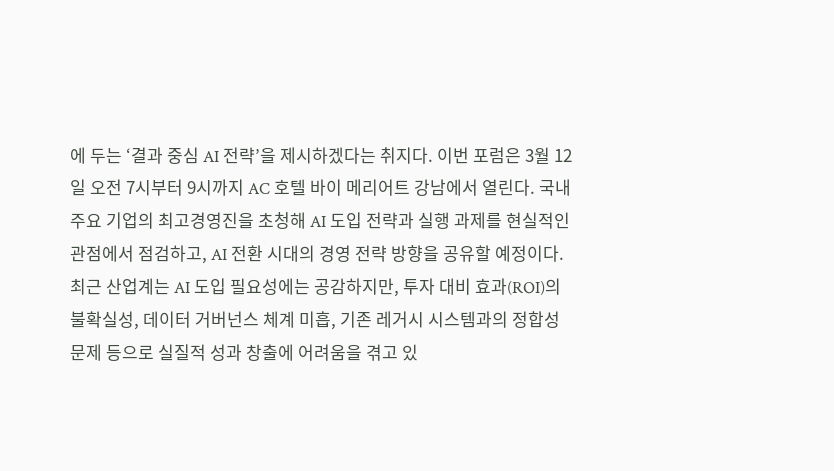에 두는 ‘결과 중심 AI 전략’을 제시하겠다는 취지다. 이번 포럼은 3월 12일 오전 7시부터 9시까지 AC 호텔 바이 메리어트 강남에서 열린다. 국내 주요 기업의 최고경영진을 초청해 AI 도입 전략과 실행 과제를 현실적인 관점에서 점검하고, AI 전환 시대의 경영 전략 방향을 공유할 예정이다. 최근 산업계는 AI 도입 필요성에는 공감하지만, 투자 대비 효과(ROI)의 불확실성, 데이터 거버넌스 체계 미흡, 기존 레거시 시스템과의 정합성 문제 등으로 실질적 성과 창출에 어려움을 겪고 있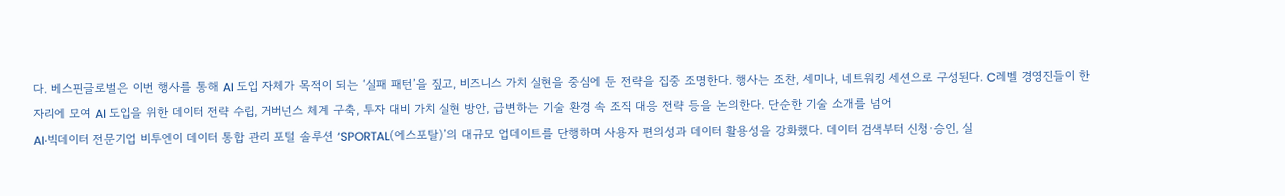다. 베스핀글로벌은 이번 행사를 통해 AI 도입 자체가 목적이 되는 ‘실패 패턴’을 짚고, 비즈니스 가치 실현을 중심에 둔 전략을 집중 조명한다. 행사는 조찬, 세미나, 네트워킹 세션으로 구성된다. C레벨 경영진들이 한 자리에 모여 AI 도입을 위한 데이터 전략 수립, 거버넌스 체계 구축, 투자 대비 가치 실현 방안, 급변하는 기술 환경 속 조직 대응 전략 등을 논의한다. 단순한 기술 소개를 넘어
AI·빅데이터 전문기업 비투엔이 데이터 통합 관리 포털 솔루션 ‘SPORTAL(에스포탈)’의 대규모 업데이트를 단행하며 사용자 편의성과 데이터 활용성을 강화했다. 데이터 검색부터 신청·승인, 실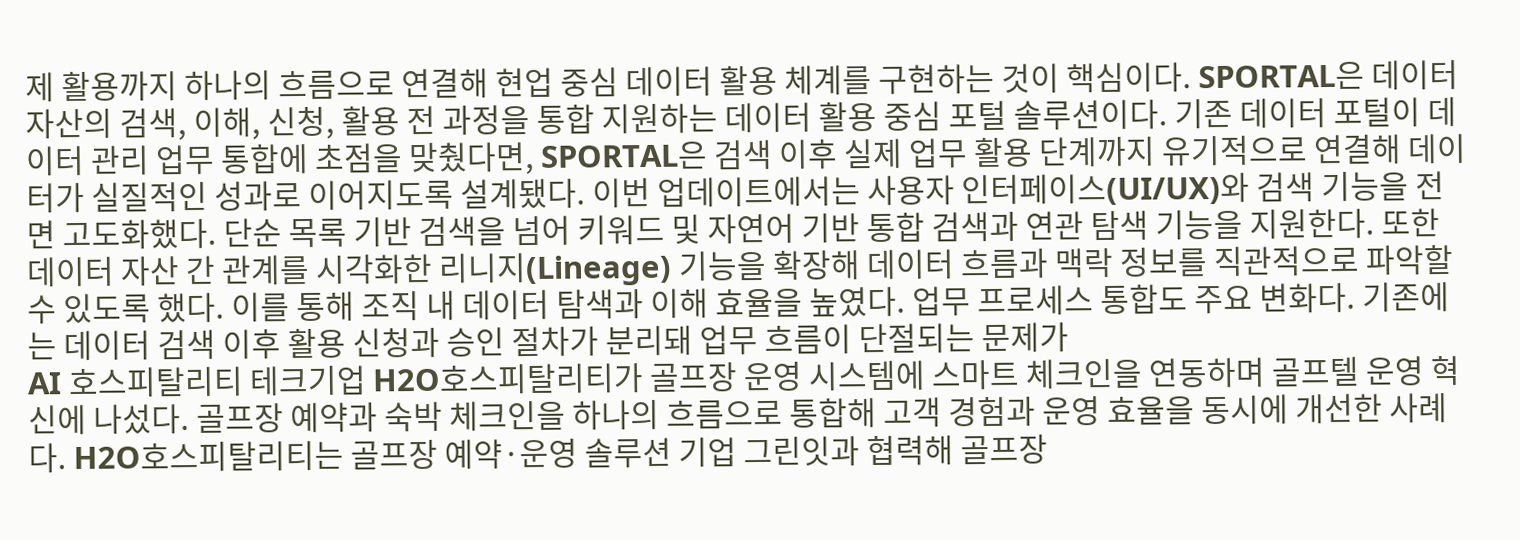제 활용까지 하나의 흐름으로 연결해 현업 중심 데이터 활용 체계를 구현하는 것이 핵심이다. SPORTAL은 데이터 자산의 검색, 이해, 신청, 활용 전 과정을 통합 지원하는 데이터 활용 중심 포털 솔루션이다. 기존 데이터 포털이 데이터 관리 업무 통합에 초점을 맞췄다면, SPORTAL은 검색 이후 실제 업무 활용 단계까지 유기적으로 연결해 데이터가 실질적인 성과로 이어지도록 설계됐다. 이번 업데이트에서는 사용자 인터페이스(UI/UX)와 검색 기능을 전면 고도화했다. 단순 목록 기반 검색을 넘어 키워드 및 자연어 기반 통합 검색과 연관 탐색 기능을 지원한다. 또한 데이터 자산 간 관계를 시각화한 리니지(Lineage) 기능을 확장해 데이터 흐름과 맥락 정보를 직관적으로 파악할 수 있도록 했다. 이를 통해 조직 내 데이터 탐색과 이해 효율을 높였다. 업무 프로세스 통합도 주요 변화다. 기존에는 데이터 검색 이후 활용 신청과 승인 절차가 분리돼 업무 흐름이 단절되는 문제가
AI 호스피탈리티 테크기업 H2O호스피탈리티가 골프장 운영 시스템에 스마트 체크인을 연동하며 골프텔 운영 혁신에 나섰다. 골프장 예약과 숙박 체크인을 하나의 흐름으로 통합해 고객 경험과 운영 효율을 동시에 개선한 사례다. H2O호스피탈리티는 골프장 예약·운영 솔루션 기업 그린잇과 협력해 골프장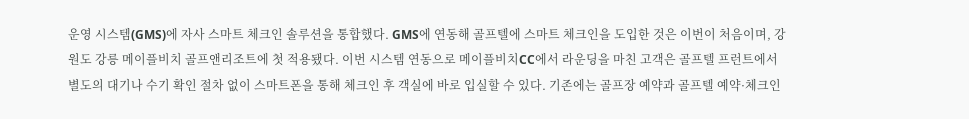운영 시스템(GMS)에 자사 스마트 체크인 솔루션을 통합했다. GMS에 연동해 골프텔에 스마트 체크인을 도입한 것은 이번이 처음이며, 강원도 강릉 메이플비치 골프앤리조트에 첫 적용됐다. 이번 시스템 연동으로 메이플비치CC에서 라운딩을 마친 고객은 골프텔 프런트에서 별도의 대기나 수기 확인 절차 없이 스마트폰을 통해 체크인 후 객실에 바로 입실할 수 있다. 기존에는 골프장 예약과 골프텔 예약·체크인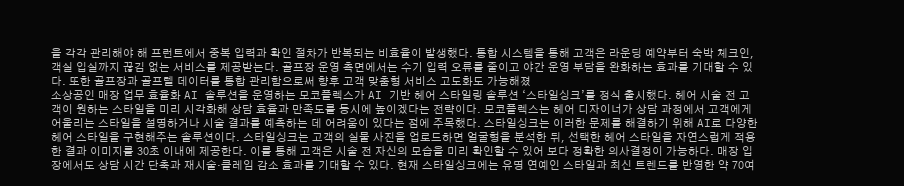을 각각 관리해야 해 프런트에서 중복 입력과 확인 절차가 반복되는 비효율이 발생했다. 통합 시스템을 통해 고객은 라운딩 예약부터 숙박 체크인, 객실 입실까지 끊김 없는 서비스를 제공받는다. 골프장 운영 측면에서는 수기 입력 오류를 줄이고 야간 운영 부담을 완화하는 효과를 기대할 수 있다. 또한 골프장과 골프텔 데이터를 통합 관리함으로써 향후 고객 맞춤형 서비스 고도화도 가능해졌
소상공인 매장 업무 효율화 AI 솔루션을 운영하는 모코플렉스가 AI 기반 헤어 스타일링 솔루션 ‘스타일싱크’를 정식 출시했다. 헤어 시술 전 고객이 원하는 스타일을 미리 시각화해 상담 효율과 만족도를 동시에 높이겠다는 전략이다. 모코플렉스는 헤어 디자이너가 상담 과정에서 고객에게 어울리는 스타일을 설명하거나 시술 결과를 예측하는 데 어려움이 있다는 점에 주목했다. 스타일싱크는 이러한 문제를 해결하기 위해 AI로 다양한 헤어 스타일을 구현해주는 솔루션이다. 스타일싱크는 고객의 실물 사진을 업로드하면 얼굴형을 분석한 뒤, 선택한 헤어 스타일을 자연스럽게 적용한 결과 이미지를 30초 이내에 제공한다. 이를 통해 고객은 시술 전 자신의 모습을 미리 확인할 수 있어 보다 정확한 의사결정이 가능하다. 매장 입장에서도 상담 시간 단축과 재시술·클레임 감소 효과를 기대할 수 있다. 현재 스타일싱크에는 유명 연예인 스타일과 최신 트렌드를 반영한 약 70여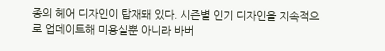종의 헤어 디자인이 탑재돼 있다. 시즌별 인기 디자인을 지속적으로 업데이트해 미용실뿐 아니라 바버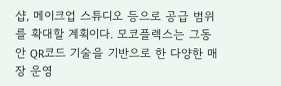샵, 메이크업 스튜디오 등으로 공급 범위를 확대할 계획이다. 모코플렉스는 그동안 QR코드 기술을 기반으로 한 다양한 매장 운영